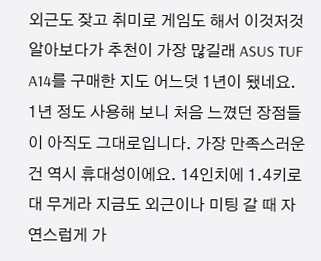외근도 잦고 취미로 게임도 해서 이것저것 알아보다가 추천이 가장 많길래 ASUS TUF A14를 구매한 지도 어느덧 1년이 됐네요.
1년 정도 사용해 보니 처음 느꼈던 장점들이 아직도 그대로입니다. 가장 만족스러운 건 역시 휴대성이에요. 14인치에 1.4키로대 무게라 지금도 외근이나 미팅 갈 때 자연스럽게 가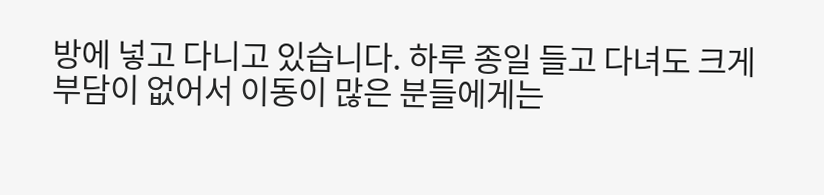방에 넣고 다니고 있습니다. 하루 종일 들고 다녀도 크게 부담이 없어서 이동이 많은 분들에게는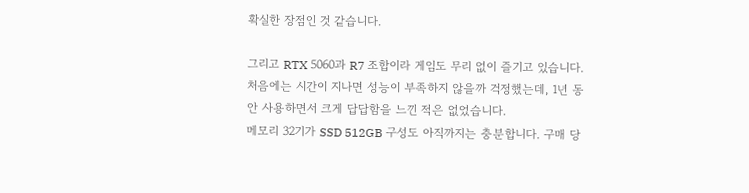확실한 장점인 것 같습니다.

그리고 RTX 5060과 R7 조합이라 게임도 무리 없이 즐기고 있습니다. 처음에는 시간이 지나면 성능이 부족하지 않을까 걱정했는데, 1년 동안 사용하면서 크게 답답함을 느낀 적은 없었습니다.
메모리 32기가 SSD 512GB 구성도 아직까지는 충분합니다. 구매 당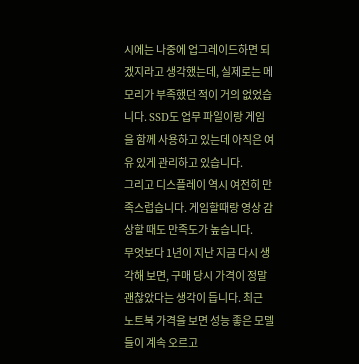시에는 나중에 업그레이드하면 되겠지라고 생각했는데, 실제로는 메모리가 부족했던 적이 거의 없었습니다. SSD도 업무 파일이랑 게임을 함께 사용하고 있는데 아직은 여유 있게 관리하고 있습니다.
그리고 디스플레이 역시 여전히 만족스럽습니다. 게임할때랑 영상 감상할 때도 만족도가 높습니다.
무엇보다 1년이 지난 지금 다시 생각해 보면, 구매 당시 가격이 정말 괜찮았다는 생각이 듭니다. 최근 노트북 가격을 보면 성능 좋은 모델들이 계속 오르고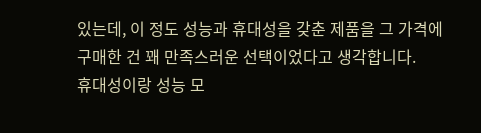있는데, 이 정도 성능과 휴대성을 갖춘 제품을 그 가격에 구매한 건 꽤 만족스러운 선택이었다고 생각합니다.
휴대성이랑 성능 모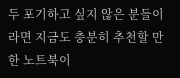두 포기하고 싶지 않은 분들이라면 지금도 충분히 추천할 만한 노트북이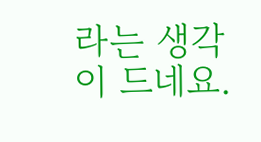라는 생각이 드네요.